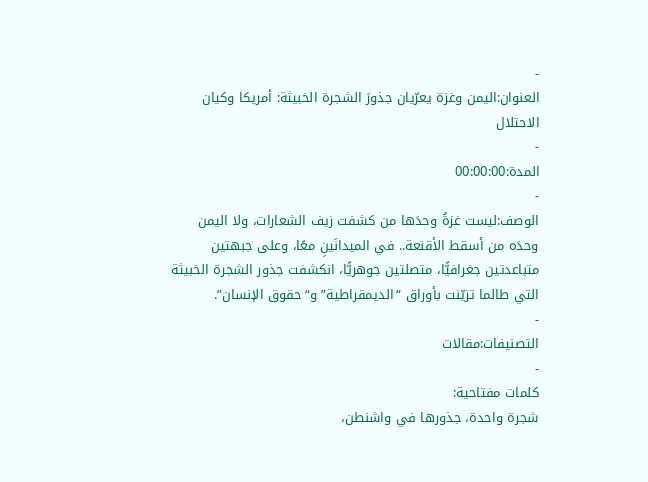-
العنوان:اليمن وغزة يعرّيان جذورَ الشجرة الخبيثة: أمريكا وكيان الاحتلال
-
المدة:00:00:00
-
الوصف:ليست غزةُ وحدَها من كشفت زيف الشعارات، ولا اليمن وحدَه من أسقط الأقنعة.. في الميدانَينِ معًا، وعلى جبهتين متباعدتين جغرافيًّا، متصلتين جوهريًّا، انكشفت جذور الشجرة الخبيثة التي طالما تزيّنت بأوراق “الديمقراطية” و“حقوق الإنسان”.
-
التصنيفات:مقالات
-
كلمات مفتاحية:
شجرة واحدة، جذورها في واشنطن،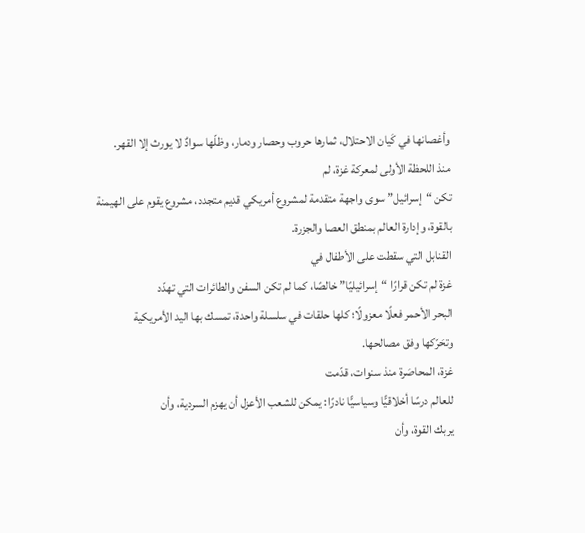وأغصانها في كَيان الاحتلال، ثمارها حروب وحصار ودمار، وظلّها سوادٌ لا يورث إلا القهر.
منذ اللحظة الأولى لمعركة غزة، لم
تكن “إسرائيل” سوى واجهة متقدمة لمشروع أمريكي قديم متجدد، مشروع يقوم على الهيمنة
بالقوة، وإدارة العالم بمنطق العصا والجزرة.
القنابل التي سقطت على الأطفال في
غزة لم تكن قرارًا “إسرائيليًا” خالصًا، كما لم تكن السفن والطائرات التي تهدّد
البحر الأحمر فعلًا معزولًا؛ كلها حلقات في سلسلة واحدة، تمسك بها اليد الأمريكية
وتحَرّكها وفق مصالحها.
غزة، المحاصَرة منذ سنوات، قدّمت
للعالم درسًا أخلاقيًّا وسياسيًّا نادرًا: يمكن للشعب الأعزل أن يهزم السردية، وأن
يربك القوة، وأن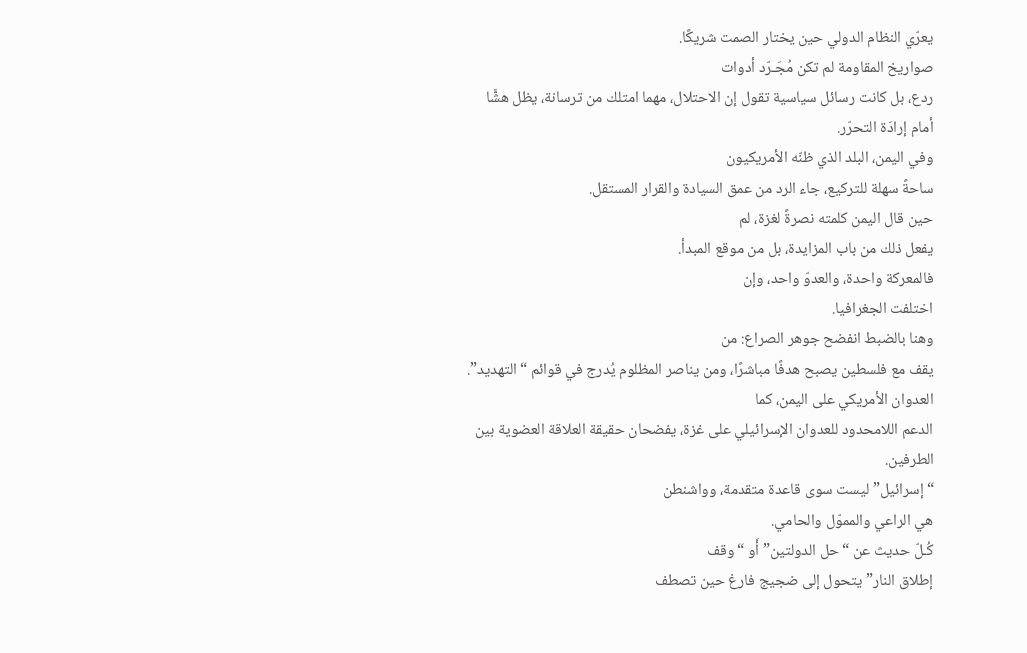يعرّي النظام الدولي حين يختار الصمت شريكًا.
صواريخ المقاومة لم تكن مُجَـرّد أدوات
ردع، بل كانت رسائل سياسية تقول إن الاحتلال، مهما امتلك من ترسانة، يظل هشًّا
أمام إرادَة التحرّر.
وفي اليمن، البلد الذي ظنّه الأمريكيون
ساحةً سهلة للتركيع، جاء الرد من عمق السيادة والقرار المستقل.
حين قال اليمن كلمته نصرةً لغزة، لم
يفعل ذلك من باب المزايدة، بل من موقع المبدأ.
فالمعركة واحدة، والعدوّ واحد، وإن
اختلفت الجغرافيا.
وهنا بالضبط انفضح جوهر الصراع: من
يقف مع فلسطين يصبح هدفًا مباشرًا، ومن يناصر المظلوم يُدرج في قوائم “التهديد”.
العدوان الأمريكي على اليمن، كما
الدعم اللامحدود للعدوان الإسرائيلي على غزة، يفضحان حقيقة العلاقة العضوية بين
الطرفين.
“إسرائيل” ليست سوى قاعدة متقدمة، وواشنطن
هي الراعي والمموّل والحامي.
كُـلّ حديث عن “حل الدولتين” أَو “وقف
إطلاق النار” يتحول إلى ضجيج فارغ حين تصطف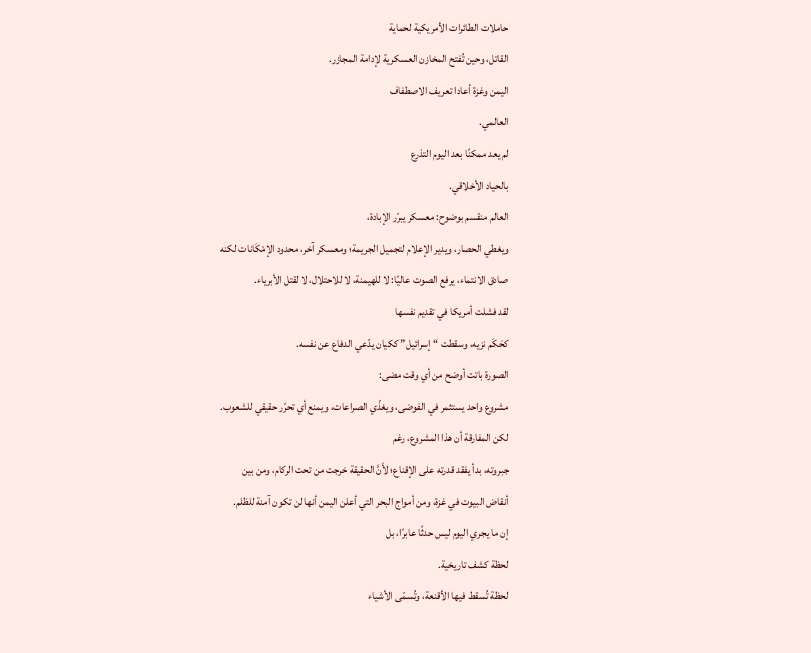حاملات الطائرات الأمريكية لحماية
القاتل، وحين تُفتح المخازن العسكرية لإدامة المجازر.
اليمن وغزة أعادا تعريف الاصطفاف
العالمي.
لم يعد ممكنًا بعد اليوم التذرع
بالحياد الأخلاقي.
العالم منقسم بوضوح: معسكر يبرّر الإبادة،
ويغطي الحصار، ويدير الإعلام لتجميل الجريمة؛ ومعسكر آخر، محدود الإمْكَانات لكنه
صادق الانتماء، يرفع الصوت عاليًا: لا للهيمنة، لا للاحتلال، لا لقتل الأبرياء.
لقد فشلت أمريكا في تقديم نفسها
كحَكَم نزيه، وسقطت “إسرائيل” ككيان يدّعي الدفاع عن نفسه.
الصورة باتت أوضح من أي وقت مضى:
مشروع واحد يستثمر في الفوضى، ويغذّي الصراعات، ويمنع أي تحرّر حقيقي للشعوب.
لكن المفارقة أن هذا المشروع، رغم
جبروته، بدأ يفقد قدرته على الإقناع؛ لأَنَّ الحقيقة خرجت من تحت الركام، ومن بين
أنقاض البيوت في غزة، ومن أمواج البحر التي أعلن اليمن أنها لن تكون آمنة للظلم.
إن ما يجري اليوم ليس حدثًا عابرًا، بل
لحظة كشف تاريخية.
لحظة تُسقط فيها الأقنعة، وتُسمّى الأشياء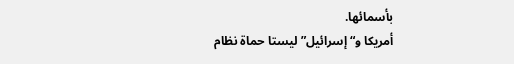بأسمائها.
أمريكا و“إسرائيل” ليستا حماة نظام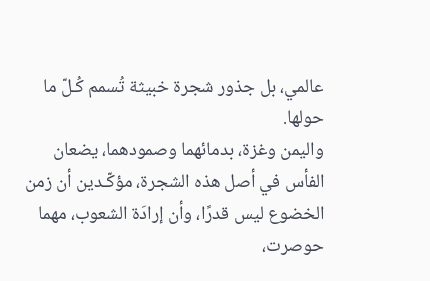عالمي، بل جذور شجرة خبيثة تُسمم كُـلّ ما حولها.
واليمن وغزة، بدمائهما وصمودهما، يضعان
الفأس في أصل هذه الشجرة، مؤكّـدين أن زمن الخضوع ليس قدرًا، وأن إرادَة الشعوب، مهما
حوصرت،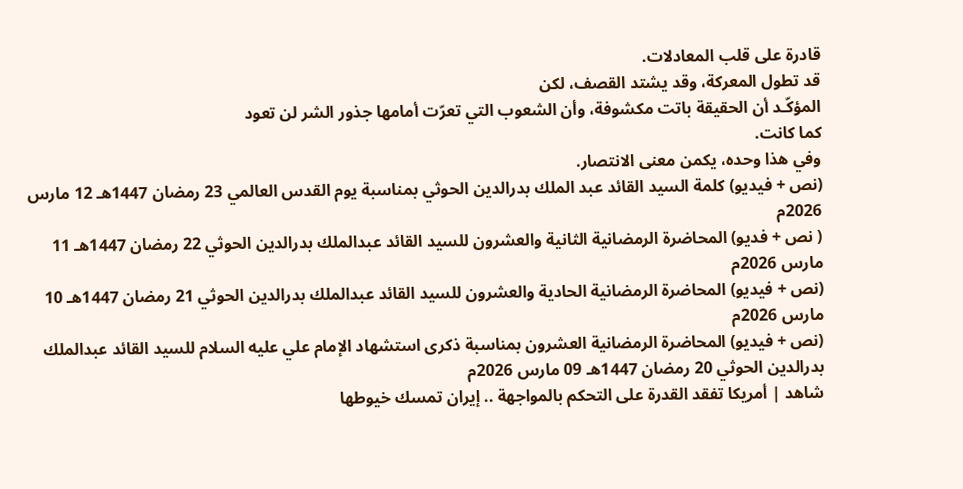قادرة على قلب المعادلات.
قد تطول المعركة، وقد يشتد القصف، لكن
المؤكّـد أن الحقيقة باتت مكشوفة، وأن الشعوب التي تعرّت أمامها جذور الشر لن تعود
كما كانت.
وفي هذا وحده، يكمن معنى الانتصار.
(نص + فيديو) كلمة السيد القائد عبد الملك بدرالدين الحوثي بمناسبة يوم القدس العالمي 23 رمضان 1447هـ 12 مارس 2026م
( نص + فديو) المحاضرة الرمضانية الثانية والعشرون للسيد القائد عبدالملك بدرالدين الحوثي 22 رمضان 1447هـ 11 مارس 2026م
(نص + فيديو) المحاضرة الرمضانية الحادية والعشرون للسيد القائد عبدالملك بدرالدين الحوثي 21 رمضان 1447هـ 10 مارس 2026م
(نص + فيديو) المحاضرة الرمضانية العشرون بمناسبة ذكرى استشهاد الإمام علي عليه السلام للسيد القائد عبدالملك بدرالدين الحوثي 20 رمضان 1447هـ 09 مارس 2026م
شاهد | أمريكا تفقد القدرة على التحكم بالمواجهة .. إيران تمسك خيوطها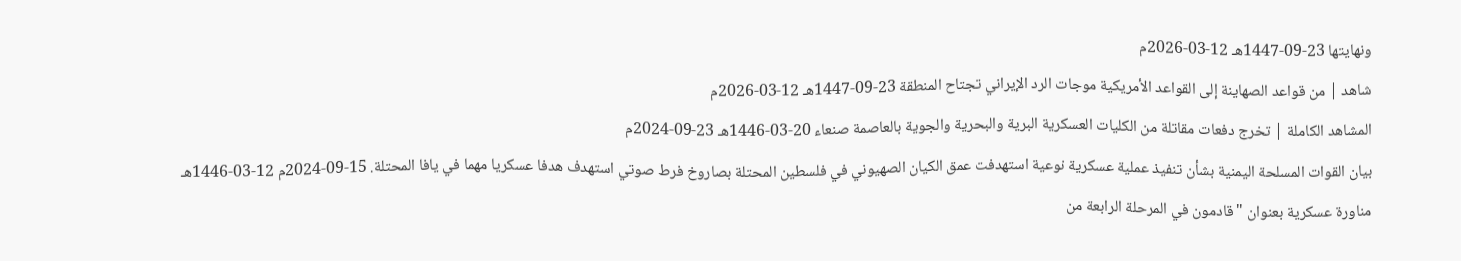ونهايتها 23-09-1447هـ 12-03-2026م
شاهد | من قواعد الصهاينة إلى القواعد الأمريكية موجات الرد الإيراني تجتاح المنطقة 23-09-1447هـ 12-03-2026م
المشاهد الكاملة | تخرج دفعات مقاتلة من الكليات العسكرية البرية والبحرية والجوية بالعاصمة صنعاء 20-03-1446هـ 23-09-2024م
بيان القوات المسلحة اليمنية بشأن تنفيذ عملية عسكرية نوعية استهدفت عمق الكيان الصهيوني في فلسطين المحتلة بصاروخ فرط صوتي استهدف هدفا عسكريا مهما في يافا المحتلة. 15-09-2024م 12-03-1446هـ
مناورة عسكرية بعنوان "قادمون في المرحلة الرابعة من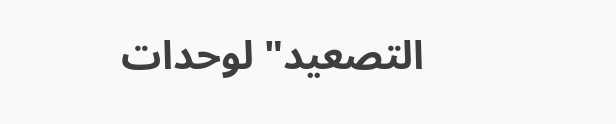التصعيد" لوحدات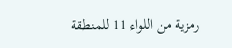رمزية من اللواء 11 للمنطقة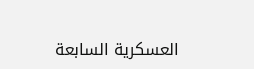العسكرية السابعة